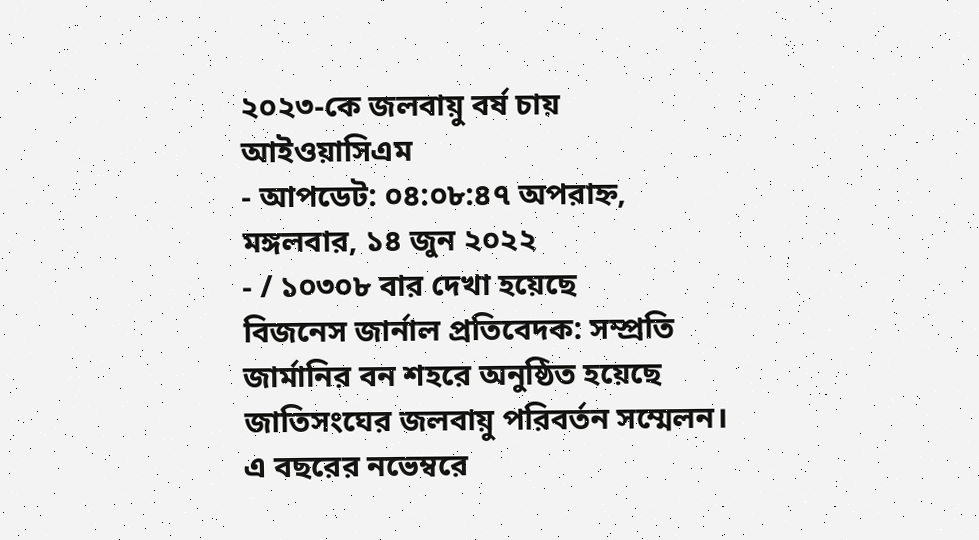২০২৩-কে জলবায়ু বর্ষ চায় আইওয়াসিএম
- আপডেট: ০৪:০৮:৪৭ অপরাহ্ন, মঙ্গলবার, ১৪ জুন ২০২২
- / ১০৩০৮ বার দেখা হয়েছে
বিজনেস জার্নাল প্রতিবেদক: সম্প্রতি জার্মানির বন শহরে অনুষ্ঠিত হয়েছে জাতিসংঘের জলবায়ু পরিবর্তন সম্মেলন। এ বছরের নভেম্বরে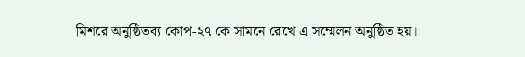মিশরে অনুষ্ঠিতব্য কোপ-২৭ কে সামনে রেখে এ সম্মেলন অনুষ্ঠিত হয়।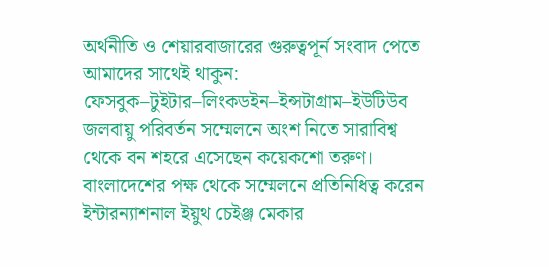অর্থনীতি ও শেয়ারবাজারের গুরুত্বপূর্ন সংবাদ পেতে আমাদের সাথেই থাকুন: ফেসবুক–টুইটার–লিংকডইন–ইন্সটাগ্রাম–ইউটিউব
জলবায়ু পরিবর্তন সম্মেলনে অংশ নিতে সারাবিশ্ব থেকে বন শহরে এসেছেন কয়েকশো তরুণ। বাংলাদেশের পক্ষ থেকে সম্মেলনে প্রতিনিধিত্ব করেন ইন্টারন্যাশনাল ইয়ুথ চেইঞ্জ মেকার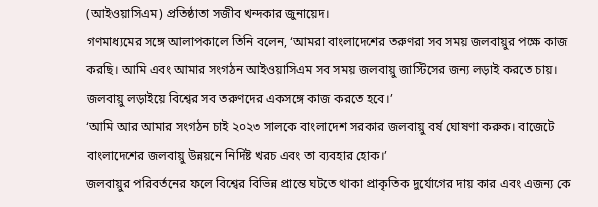(আইওয়াসিএম) প্রতিষ্ঠাতা সজীব খন্দকার জুনায়েদ।
গণমাধ্যমের সঙ্গে আলাপকালে তিনি বলেন, ‘আমরা বাংলাদেশের তরুণরা সব সময় জলবায়ুর পক্ষে কাজ করছি। আমি এবং আমার সংগঠন আইওয়াসিএম সব সময় জলবায়ু জাস্টিসের জন্য লড়াই করতে চায়। জলবায়ু লড়াইয়ে বিশ্বের সব তরুণদের একসঙ্গে কাজ করতে হবে।’
‘আমি আর আমার সংগঠন চাই ২০২৩ সালকে বাংলাদেশ সরকার জলবায়ু বর্ষ ঘোষণা করুক। বাজেটে বাংলাদেশের জলবায়ু উন্নয়নে নির্দিষ্ট খরচ এবং তা ব্যবহার হোক।’
জলবায়ুর পরিবর্তনের ফলে বিশ্বের বিভিন্ন প্রান্তে ঘটতে থাকা প্রাকৃতিক দুর্যোগের দায় কার এবং এজন্য কে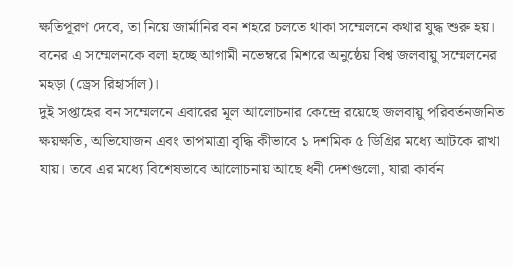ক্ষতিপূরণ দেবে, তা নিয়ে জার্মানির বন শহরে চলতে থাকা সম্মেলনে কথার যুদ্ধ শুরু হয়। বনের এ সম্মেলনকে বলা হচ্ছে আগামী নভেম্বরে মিশরে অনুষ্ঠেয় বিশ্ব জলবায়ু সম্মেলনের মহড়া (ড্রেস রিহার্সাল)।
দুই সপ্তাহের বন সম্মেলনে এবারের মূল আলোচনার কেন্দ্রে রয়েছে জলবায়ু পরিবর্তনজনিত ক্ষয়ক্ষতি, অভিযোজন এবং তাপমাত্রা বৃদ্ধি কীভাবে ১ দশমিক ৫ ডিগ্রির মধ্যে আটকে রাখা যায়। তবে এর মধ্যে বিশেষভাবে আলোচনায় আছে ধনী দেশগুলো, যারা কার্বন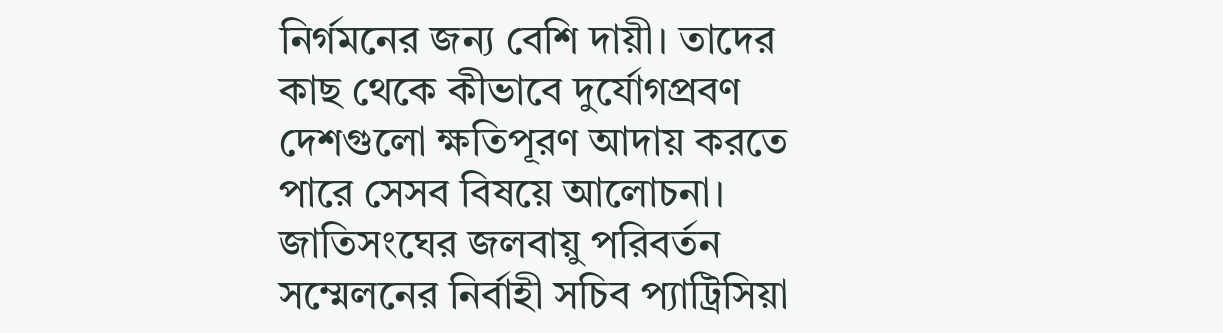নির্গমনের জন্য বেশি দায়ী। তাদের কাছ থেকে কীভাবে দুর্যোগপ্রবণ দেশগুলো ক্ষতিপূরণ আদায় করতে পারে সেসব বিষয়ে আলোচনা।
জাতিসংঘের জলবায়ু পরিবর্তন সম্মেলনের নির্বাহী সচিব প্যাট্রিসিয়া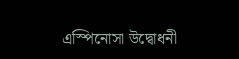এস্পিনোসা উদ্বোধনী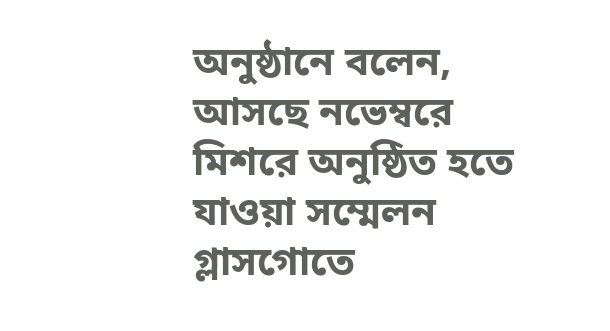অনুষ্ঠানে বলেন, আসছে নভেম্বরে মিশরে অনুষ্ঠিত হতে যাওয়া সম্মেলন গ্লাসগোতে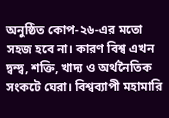অনুষ্ঠিত কোপ-২৬-এর মতো সহজ হবে না। কারণ বিশ্ব এখন দ্বন্দ্ব, শক্তি, খাদ্য ও অর্থনৈতিক সংকটে ঘেরা। বিশ্বব্যাপী মহামারি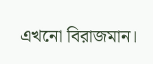এখনো বিরাজমান।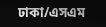ঢাকা/এসএম